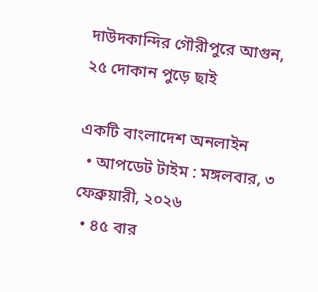দাউদকান্দির গৌরীপুরে আগুন, ২৫ দোকান পুড়ে ছাই

একটি বাংলাদেশ অনলাইন
  • আপডেট টাইম : মঙ্গলবার, ৩ ফেব্রুয়ারী, ২০২৬
  • ৪৫ বার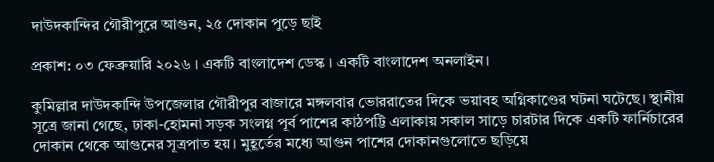দাউদকান্দির গৌরীপুরে আগুন, ২৫ দোকান পুড়ে ছাই

প্রকাশ: ০৩ ফেব্রুয়ারি ২০২৬ । একটি বাংলাদেশ ডেস্ক । একটি বাংলাদেশ অনলাইন।

কুমিল্লার দাউদকান্দি উপজেলার গৌরীপুর বাজারে মঙ্গলবার ভোররাতের দিকে ভয়াবহ অগ্নিকাণ্ডের ঘটনা ঘটেছে। স্থানীয় সূত্রে জানা গেছে, ঢাকা-হোমনা সড়ক সংলগ্ন পূর্ব পাশের কাঠপট্টি এলাকায় সকাল সাড়ে চারটার দিকে একটি ফার্নিচারের দোকান থেকে আগুনের সূত্রপাত হয়। মুহূর্তের মধ্যে আগুন পাশের দোকানগুলোতে ছড়িয়ে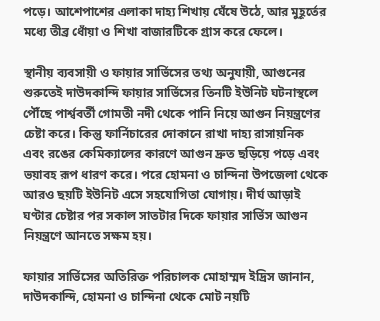পড়ে। আশেপাশের এলাকা দাহ্য শিখায় ঘেঁষে উঠে, আর মুহূর্তের মধ্যে তীব্র ধোঁয়া ও শিখা বাজারটিকে গ্রাস করে ফেলে।

স্থানীয় ব্যবসায়ী ও ফায়ার সার্ভিসের তথ্য অনুযায়ী, আগুনের শুরুতেই দাউদকান্দি ফায়ার সার্ভিসের তিনটি ইউনিট ঘটনাস্থলে পৌঁছে পার্শ্ববর্তী গোমতী নদী থেকে পানি নিয়ে আগুন নিয়ন্ত্রণের চেষ্টা করে। কিন্তু ফার্নিচারের দোকানে রাখা দাহ্য রাসায়নিক এবং রঙের কেমিক্যালের কারণে আগুন দ্রুত ছড়িয়ে পড়ে এবং ভয়াবহ রূপ ধারণ করে। পরে হোমনা ও চান্দিনা উপজেলা থেকে আরও ছয়টি ইউনিট এসে সহযোগিতা যোগায়। দীর্ঘ আড়াই ঘণ্টার চেষ্টার পর সকাল সাতটার দিকে ফায়ার সার্ভিস আগুন নিয়ন্ত্রণে আনতে সক্ষম হয়।

ফায়ার সার্ভিসের অতিরিক্ত পরিচালক মোহাম্মদ ইদ্রিস জানান, দাউদকান্দি, হোমনা ও চান্দিনা থেকে মোট নয়টি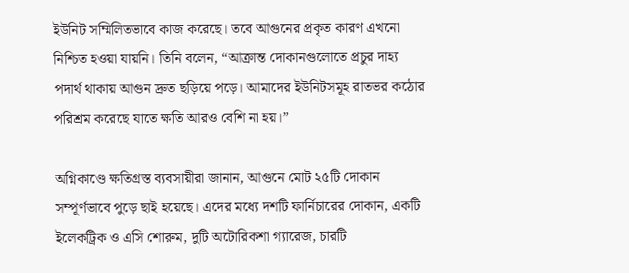ইউনিট সম্মিলিতভাবে কাজ করেছে। তবে আগুনের প্রকৃত কারণ এখনো নিশ্চিত হওয়া যায়নি। তিনি বলেন, “আক্রান্ত দোকানগুলোতে প্রচুর দাহ্য পদার্থ থাকায় আগুন দ্রুত ছড়িয়ে পড়ে। আমাদের ইউনিটসমূহ রাতভর কঠোর পরিশ্রম করেছে যাতে ক্ষতি আরও বেশি না হয়।”

অগ্নিকাণ্ডে ক্ষতিগ্রস্ত ব্যবসায়ীরা জানান, আগুনে মোট ২৫টি দোকান সম্পূর্ণভাবে পুড়ে ছাই হয়েছে। এদের মধ্যে দশটি ফার্নিচারের দোকান, একটি ইলেকট্রিক ও এসি শোরুম, দুটি অটোরিকশা গ্যারেজ, চারটি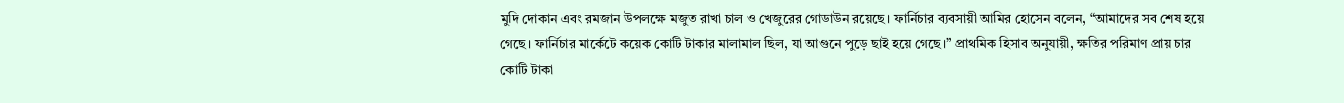মুদি দোকান এবং রমজান উপলক্ষে মজুত রাখা চাল ও খেজুরের গোডাউন রয়েছে। ফার্নিচার ব্যবসায়ী আমির হোসেন বলেন, “আমাদের সব শেষ হয়ে গেছে। ফার্নিচার মার্কেটে কয়েক কোটি টাকার মালামাল ছিল, যা আগুনে পুড়ে ছাই হয়ে গেছে।” প্রাথমিক হিসাব অনুযায়ী, ক্ষতির পরিমাণ প্রায় চার কোটি টাকা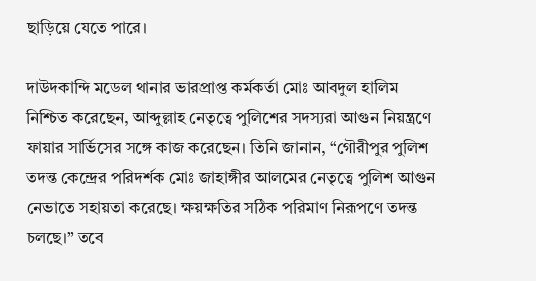ছাড়িয়ে যেতে পারে।

দাউদকান্দি মডেল থানার ভারপ্রাপ্ত কর্মকর্তা মোঃ আবদুল হালিম নিশ্চিত করেছেন, আব্দুল্লাহ নেতৃত্বে পুলিশের সদস্যরা আগুন নিয়ন্ত্রণে ফায়ার সার্ভিসের সঙ্গে কাজ করেছেন। তিনি জানান, “গৌরীপুর পুলিশ তদন্ত কেন্দ্রের পরিদর্শক মোঃ জাহাঙ্গীর আলমের নেতৃত্বে পুলিশ আগুন নেভাতে সহায়তা করেছে। ক্ষয়ক্ষতির সঠিক পরিমাণ নিরূপণে তদন্ত চলছে।” তবে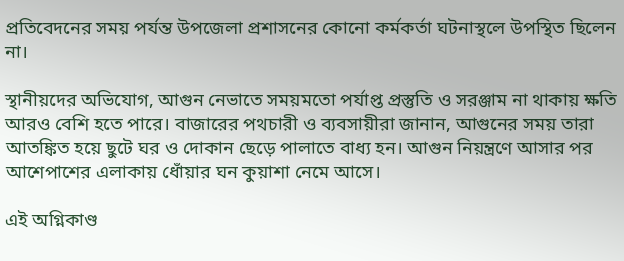প্রতিবেদনের সময় পর্যন্ত উপজেলা প্রশাসনের কোনো কর্মকর্তা ঘটনাস্থলে উপস্থিত ছিলেন না।

স্থানীয়দের অভিযোগ, আগুন নেভাতে সময়মতো পর্যাপ্ত প্রস্তুতি ও সরঞ্জাম না থাকায় ক্ষতি আরও বেশি হতে পারে। বাজারের পথচারী ও ব্যবসায়ীরা জানান, আগুনের সময় তারা আতঙ্কিত হয়ে ছুটে ঘর ও দোকান ছেড়ে পালাতে বাধ্য হন। আগুন নিয়ন্ত্রণে আসার পর আশেপাশের এলাকায় ধোঁয়ার ঘন কুয়াশা নেমে আসে।

এই অগ্নিকাণ্ড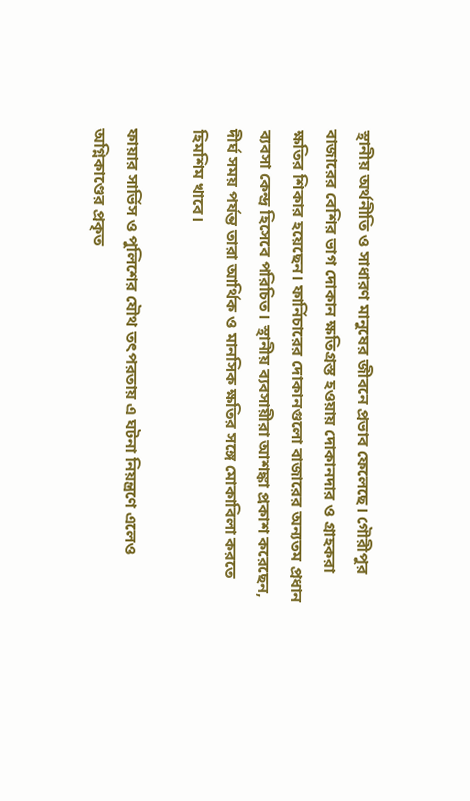স্থানীয় অর্থনীতি ও সাধারণ মানুষের জীবনে প্রভাব ফেলেছে। গৌরীপুর বাজারের বেশির ভাগ দোকান ক্ষতিগ্রস্ত হওয়ায় দোকানদার ও গ্রাহকরা ক্ষতির শিকার হয়েছেন। ফার্নিচারের দোকানগুলো বাজারের অন্যতম প্রধান ব্যবসা কেন্দ্র হিসেবে পরিচিত। স্থানীয় ব্যবসায়ীরা আশঙ্কা প্রকাশ করেছেন, দীর্ঘ সময় পর্যন্ত তারা আর্থিক ও মানসিক ক্ষতির সঙ্গে মোকাবিলা করতে হিমশিম খাবে।

ফায়ার সার্ভিস ও পুলিশের যৌথ তৎপরতায় এ ঘটনা নিয়ন্ত্রণে এলেও অগ্নিকাণ্ডের প্রকৃত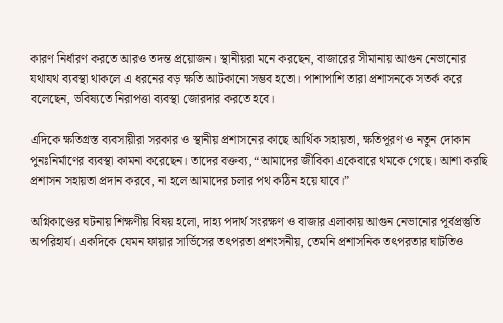কারণ নির্ধারণ করতে আরও তদন্ত প্রয়োজন। স্থানীয়রা মনে করছেন, বাজারের সীমানায় আগুন নেভানোর যথাযথ ব্যবস্থা থাকলে এ ধরনের বড় ক্ষতি আটকানো সম্ভব হতো। পাশাপাশি তারা প্রশাসনকে সতর্ক করে বলেছেন, ভবিষ্যতে নিরাপত্তা ব্যবস্থা জোরদার করতে হবে।

এদিকে ক্ষতিগ্রস্ত ব্যবসায়ীরা সরকার ও স্থানীয় প্রশাসনের কাছে আর্থিক সহায়তা, ক্ষতিপূরণ ও নতুন দোকান পুনঃনির্মাণের ব্যবস্থা কামনা করেছেন। তাদের বক্তব্য, “আমাদের জীবিকা একেবারে থমকে গেছে। আশা করছি প্রশাসন সহায়তা প্রদান করবে, না হলে আমাদের চলার পথ কঠিন হয়ে যাবে।”

অগ্নিকাণ্ডের ঘটনায় শিক্ষণীয় বিষয় হলো, দাহ্য পদার্থ সংরক্ষণ ও বাজার এলাকায় আগুন নেভানোর পূর্বপ্রস্তুতি অপরিহার্য। একদিকে যেমন ফায়ার সার্ভিসের তৎপরতা প্রশংসনীয়, তেমনি প্রশাসনিক তৎপরতার ঘাটতিও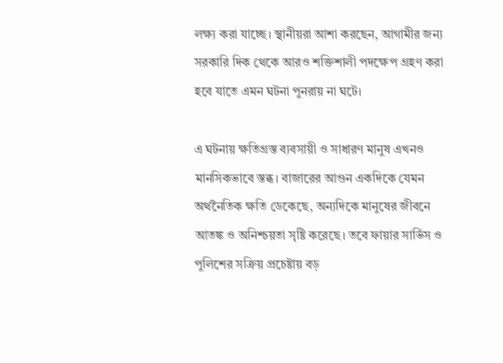লক্ষ্য করা যাচ্ছে। স্থানীয়রা আশা করছেন, আগামীর জন্য সরকারি দিক থেকে আরও শক্তিশালী পদক্ষেপ গ্রহণ করা হবে যাতে এমন ঘটনা পুনরায় না ঘটে।

এ ঘটনায় ক্ষতিগ্রস্ত ব্যবসায়ী ও সাধারণ মানুষ এখনও মানসিকভাবে স্তব্ধ। বাজারের আগুন একদিকে যেমন অর্থনৈতিক ক্ষতি ডেকেছে, অন্যদিকে মানুষের জীবনে আতঙ্ক ও অনিশ্চয়তা সৃষ্টি করেছে। তবে ফায়ার সার্ভিস ও পুলিশের সক্রিয় প্রচেষ্টায় বড়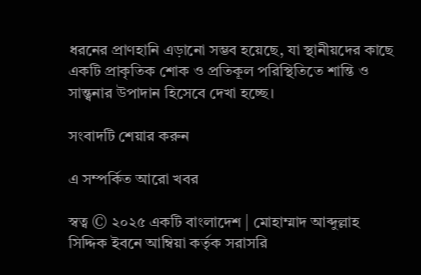ধরনের প্রাণহানি এড়ানো সম্ভব হয়েছে, যা স্থানীয়দের কাছে একটি প্রাকৃতিক শোক ও প্রতিকূল পরিস্থিতিতে শান্তি ও সান্ত্বনার উপাদান হিসেবে দেখা হচ্ছে।

সংবাদটি শেয়ার করুন

এ সম্পর্কিত আরো খবর

স্বত্ব © ২০২৫ একটি বাংলাদেশ | মোহাম্মাদ আব্দুল্লাহ সিদ্দিক ইবনে আম্বিয়া কর্তৃক সরাসরি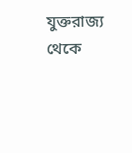যুক্তরাজ্য থেকে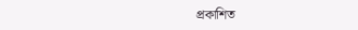প্রকাশিত